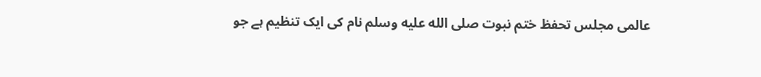عالمی مجلس تحفظ ختم نبوت صلى الله عليه وسلم نام کی ایک تنظیم ہے جو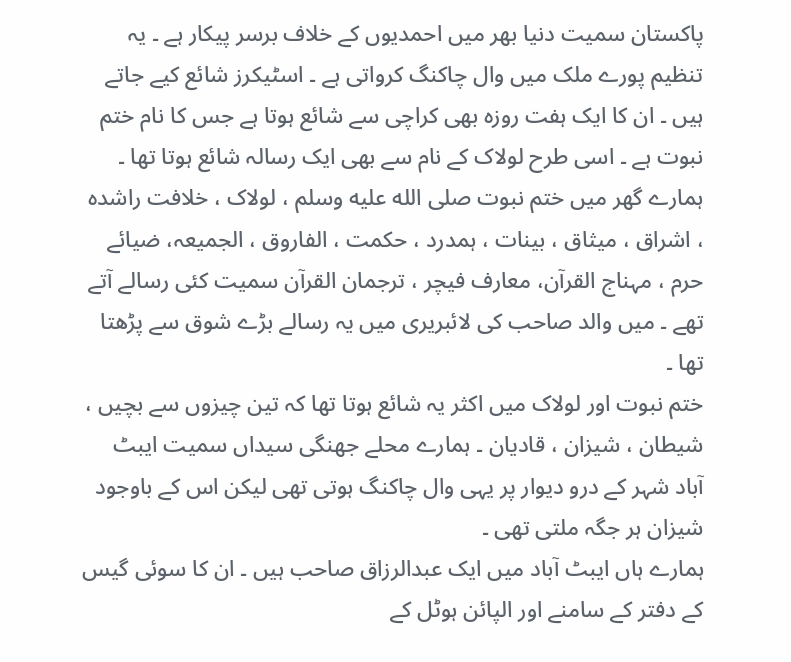پاکستان سمیت دنیا بھر میں احمدیوں کے خلاف برسر پیکار ہے ۔ یہ تنظیم پورے ملک میں وال چاکنگ کرواتی ہے ۔ اسٹیکرز شائع کیے جاتے ہیں ۔ ان کا ایک ہفت روزہ بھی کراچی سے شائع ہوتا ہے جس کا نام ختم نبوت ہے ۔ اسی طرح لولاک کے نام سے بھی ایک رسالہ شائع ہوتا تھا ۔ ہمارے گھر میں ختم نبوت صلى الله عليه وسلم ، لولاک ، خلافت راشدہ ، اشراق ، میثاق ، بینات ، ہمدرد ، حکمت ، الفاروق ، الجمیعہ، ضیائے حرم ، مہناج القرآن، معارف فیچر ، ترجمان القرآن سمیت کئی رسالے آتے تھے ۔ میں والد صاحب کی لائبریری میں یہ رسالے بڑے شوق سے پڑھتا تھا ۔
ختم نبوت اور لولاک میں اکثر یہ شائع ہوتا تھا کہ تین چیزوں سے بچیں ، شیطان ، شیزان ، قادیان ۔ ہمارے محلے جھنگی سیداں سمیت ایبٹ آباد شہر کے درو دیوار پر یہی وال چاکنگ ہوتی تھی لیکن اس کے باوجود شیزان ہر جگہ ملتی تھی ۔
ہمارے ہاں ایبٹ آباد میں ایک عبدالرزاق صاحب ہیں ۔ ان کا سوئی گیس کے دفتر کے سامنے اور الپائن ہوٹل کے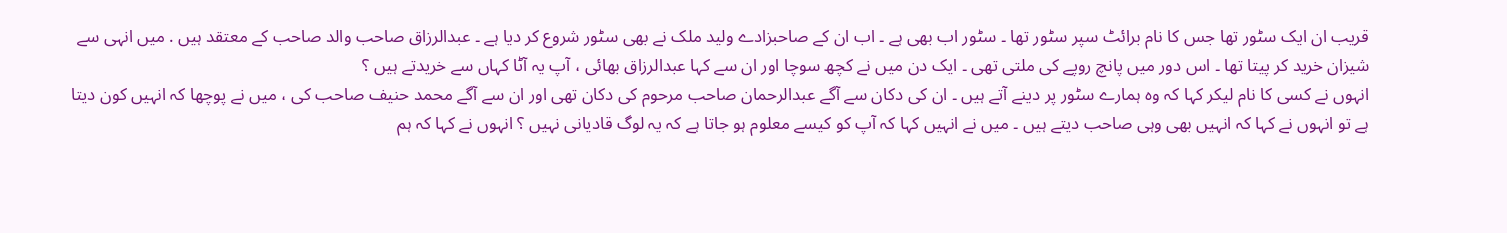قریب ان ایک سٹور تھا جس کا نام برائٹ سپر سٹور تھا ۔ سٹور اب بھی ہے ۔ اب ان کے صاحبزادے ولید ملک نے بھی سٹور شروع کر دیا ہے ۔ عبدالرزاق صاحب والد صاحب کے معتقد ہیں . میں انہی سے شیزان خرید کر پیتا تھا ۔ اس دور میں پانچ روپے کی ملتی تھی ۔ ایک دن میں نے کچھ سوچا اور ان سے کہا عبدالرزاق بھائی ، آپ یہ آٹا کہاں سے خریدتے ہیں ؟
انہوں نے کسی کا نام لیکر کہا کہ وہ ہمارے سٹور پر دینے آتے ہیں ۔ ان کی دکان سے آگے عبدالرحمان صاحب مرحوم کی دکان تھی اور ان سے آگے محمد حنیف صاحب کی ، میں نے پوچھا کہ انہیں کون دیتا ہے تو انہوں نے کہا کہ انہیں بھی وہی صاحب دیتے ہیں ۔ میں نے انہیں کہا کہ آپ کو کیسے معلوم ہو جاتا ہے کہ یہ لوگ قادیانی نہیں ؟ انہوں نے کہا کہ ہم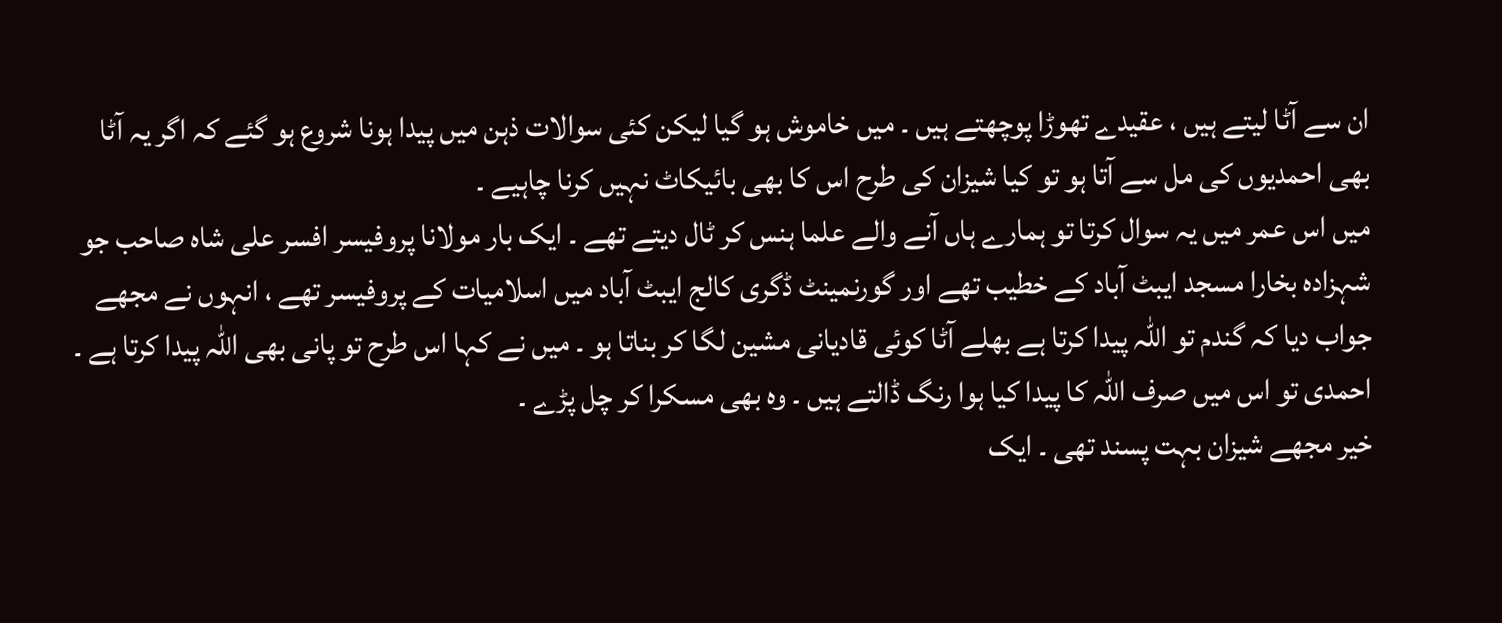ان سے آٹا لیتے ہیں ، عقیدے تھوڑا پوچھتے ہیں ۔ میں خاموش ہو گیا لیکن کئی سوالات ذہن میں پیدا ہونا شروع ہو گئے کہ اگر یہ آٹا بھی احمدیوں کی مل سے آتا ہو تو کیا شیزان کی طرح اس کا بھی بائیکاٹ نہیں کرنا چاہیے ۔
میں اس عمر میں یہ سوال کرتا تو ہمارے ہاں آنے والے علما ہنس کر ٹال دیتے تھے ۔ ایک بار مولانا پروفیسر افسر علی شاہ صاحب جو شہزادہ بخارا مسجد ایبٹ آباد کے خطیب تھے اور گورنمینٹ ڈگری کالج ایبٹ آباد میں اسلامیات کے پروفیسر تھے ، انہوں نے مجھے جواب دیا کہ گندم تو اللہ پیدا کرتا ہے بھلے آٹا کوئی قادیانی مشین لگا کر بناتا ہو ۔ میں نے کہا اس طرح تو پانی بھی اللہ پیدا کرتا ہے ۔ احمدی تو اس میں صرف اللہ کا پیدا کیا ہوا رنگ ڈالتے ہیں ۔ وہ بھی مسکرا کر چل پڑے ۔
خیر مجھے شیزان بہت پسند تھی ۔ ایک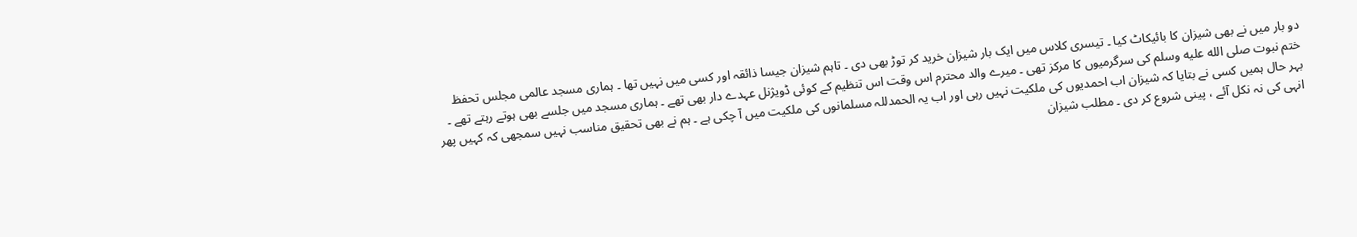دو بار میں نے بھی شیزان کا بائیکاٹ کیا ۔ تیسری کلاس میں ایک بار شیزان خرید کر توڑ بھی دی ۔ تاہم شیزان جیسا ذائقہ اور کسی میں نہیں تھا ۔ ہماری مسجد عالمی مجلس تحفظ ختم نبوت صلى الله عليه وسلم کی سرگرمیوں کا مرکز تھی ۔ میرے والد محترم اس وقت اس تنظیم کے کوئی ڈویژنل عہدے دار بھی تھے ۔ ہماری مسجد میں جلسے بھی ہوتے رہتے تھے ۔ بہر حال ہمیں کسی نے بتایا کہ شیزان اب احمدیوں کی ملکیت نہیں رہی اور اب یہ الحمدللہ مسلمانوں کی ملکیت میں آ چکی ہے ۔ ہم نے بھی تحقیق مناسب نہیں سمجھی کہ کہیں پھر انہی کی نہ نکل آئے ، پینی شروع کر دی ۔ مطلب شیزان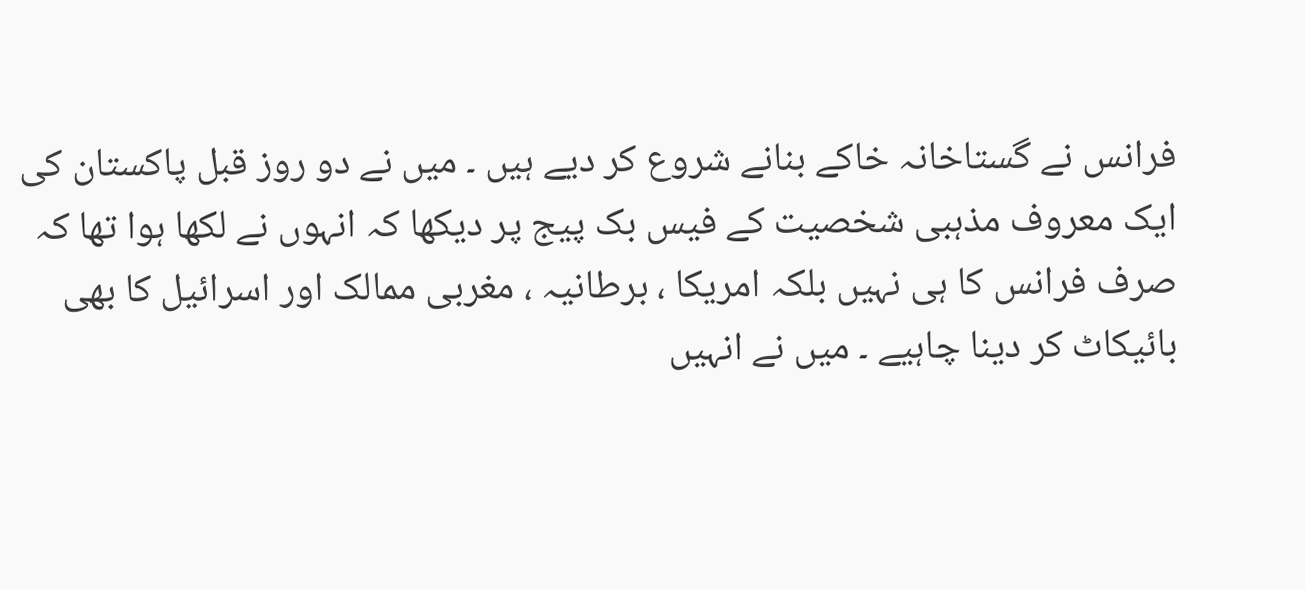فرانس نے گستاخانہ خاکے بنانے شروع کر دیے ہیں ۔ میں نے دو روز قبل پاکستان کی ایک معروف مذہبی شخصیت کے فیس بک پیج پر دیکھا کہ انہوں نے لکھا ہوا تھا کہ صرف فرانس کا ہی نہیں بلکہ امریکا ، برطانیہ ، مغربی ممالک اور اسرائیل کا بھی بائیکاٹ کر دینا چاہیے ۔ میں نے انہیں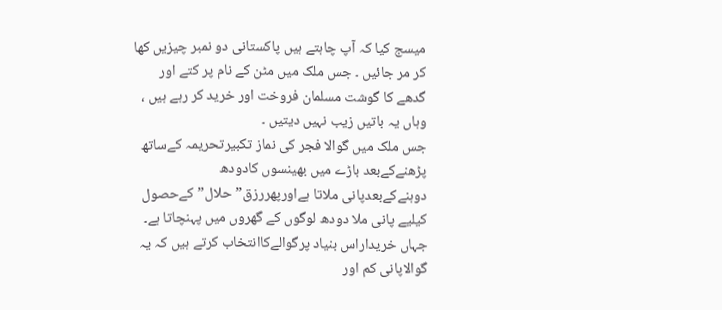میسج کیا کہ آپ چاہتے ہیں پاکستانی دو نمبر چیزیں کھا کر مر جائیں ۔ جس ملک میں مٹن کے نام پر کتے اور گدھے کا گوشت مسلمان فروخت اور خرید کر رہے ہیں ، وہاں یہ باتیں زیب نہیں دیتیں ۔
جس ملک میں گوالا فجر کی نماز تکبیرتحریمہ کےساتھ پڑھنےکےبعد باڑے میں بھینسوں کادودھ دوہنےکےبعدپانی ملاتا ہےاورپھررزق”حلال”کےحصول کیلیے پانی ملا دودھ لوگوں کے گھروں میں پہنچاتا ہے۔
جہاں خریداراس بنیاد پرگوالےکاانتخاب کرتے ہیں کہ یہ گوالاپانی کم اور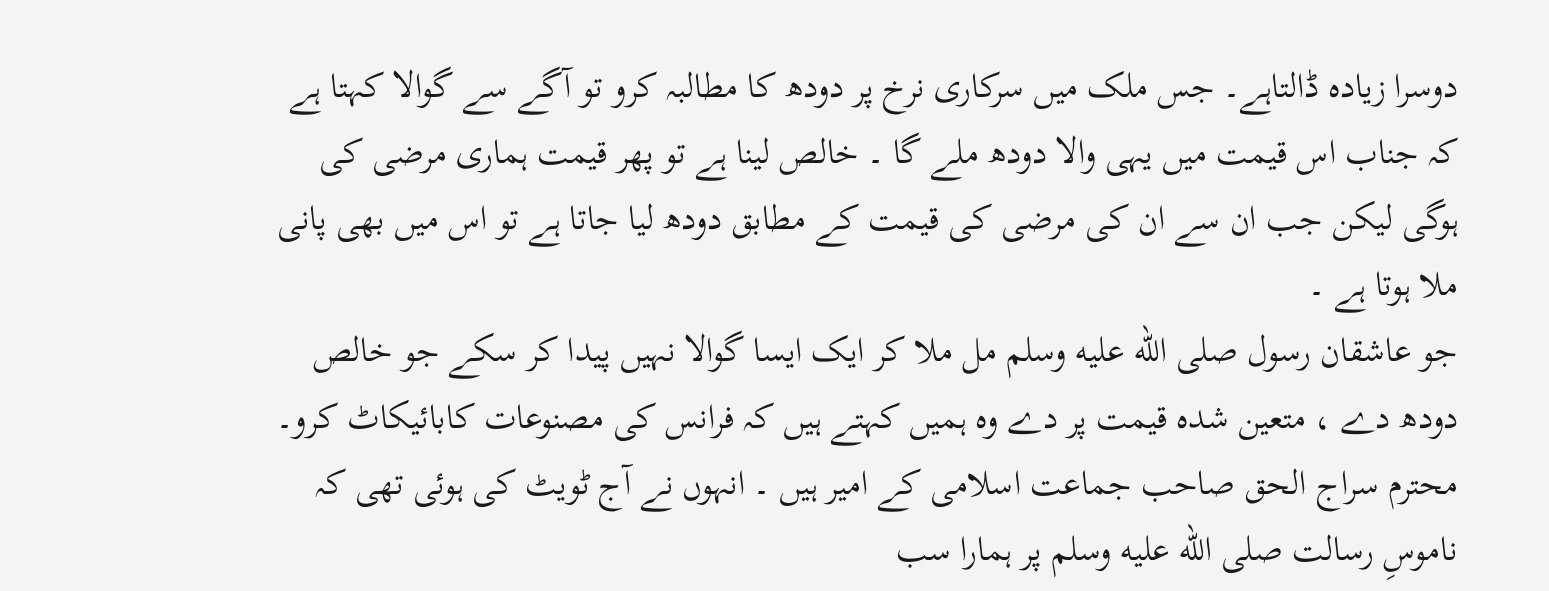دوسرا زیادہ ڈالتاہے۔ جس ملک میں سرکاری نرخ پر دودھ کا مطالبہ کرو تو آگے سے گوالا کہتا ہے کہ جناب اس قیمت میں یہی والا دودھ ملے گا ۔ خالص لینا ہے تو پھر قیمت ہماری مرضی کی ہوگی لیکن جب ان سے ان کی مرضی کی قیمت کے مطابق دودھ لیا جاتا ہے تو اس میں بھی پانی ملا ہوتا ہے ۔
جو عاشقان رسول صلى الله عليه وسلم مل ملا کر ایک ایسا گوالا نہیں پیدا کر سکے جو خالص دودھ دے ، متعین شدہ قیمت پر دے وہ ہمیں کہتے ہیں کہ فرانس کی مصنوعات کابائیکاٹ کرو۔
محترم سراج الحق صاحب جماعت اسلامی کے امیر ہیں ۔ انہوں نے آج ٹویٹ کی ہوئی تھی کہ ناموسِ رسالت صلى الله عليه وسلم پر ہمارا سب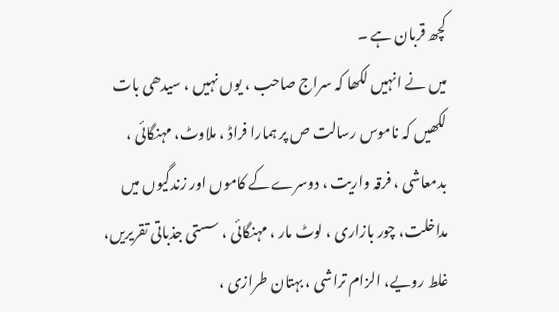کچھ قربان ہے ۔
میں نے انہیں لکھا کہ سراج صاحب ، یوں نہیں ، سیدھی بات لکھیں کہ ناموس رسالت ص پر ہمارا فراڈ ، ملاوٹ، مہنگائی ، بدمعاشی ، فرقہ واریت ، دوسرے کے کاموں اور زندگیوں میں مداخلت، چور بازاری ، لوٹ مار ، مہنگائی ، سستی جذباتی تقریریں، غلط رویے، الزام تراشی ، بہتان طرازی ،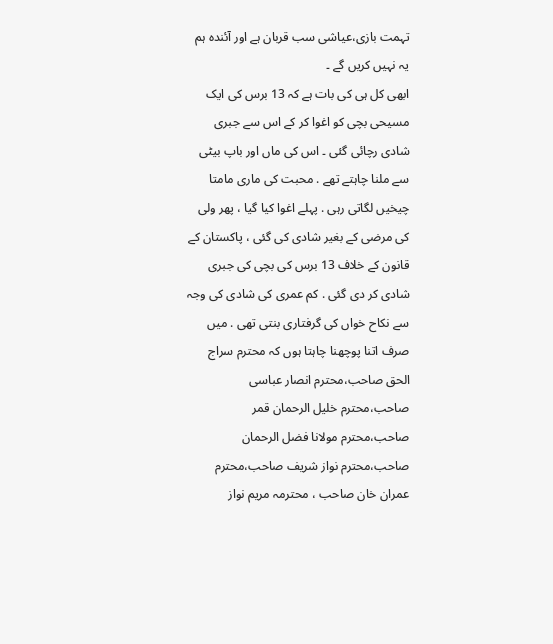تہمت بازی،عیاشی سب قربان ہے اور آئندہ ہم یہ نہیں کریں گے ۔
ابھی کل ہی کی بات ہے کہ 13 برس کی ایک مسیحی بچی کو اغوا کر کے اس سے جبری شادی رچائی گئی ۔ اس کی ماں اور باپ بیٹی سے ملنا چاہتے تھے . محبت کی ماری مامتا چیخیں لگاتی رہی . پہلے اغوا کیا گیا ، پھر ولی کی مرضی کے بغیر شادی کی گئی ، پاکستان کے قانون کے خلاف 13 برس کی بچی کی جبری شادی کر دی گئی . کم عمری کی شادی کی وجہ سے نکاح خواں کی گرفتاری بنتی تھی . میں صرف اتنا پوچھنا چاہتا ہوں کہ محترم سراج الحق صاحب،محترم انصار عباسی صاحب،محترم خلیل الرحمان قمر صاحب،محترم مولانا فضل الرحمان صاحب،محترم نواز شریف صاحب،محترم عمران خان صاحب ، محترمہ مریم نواز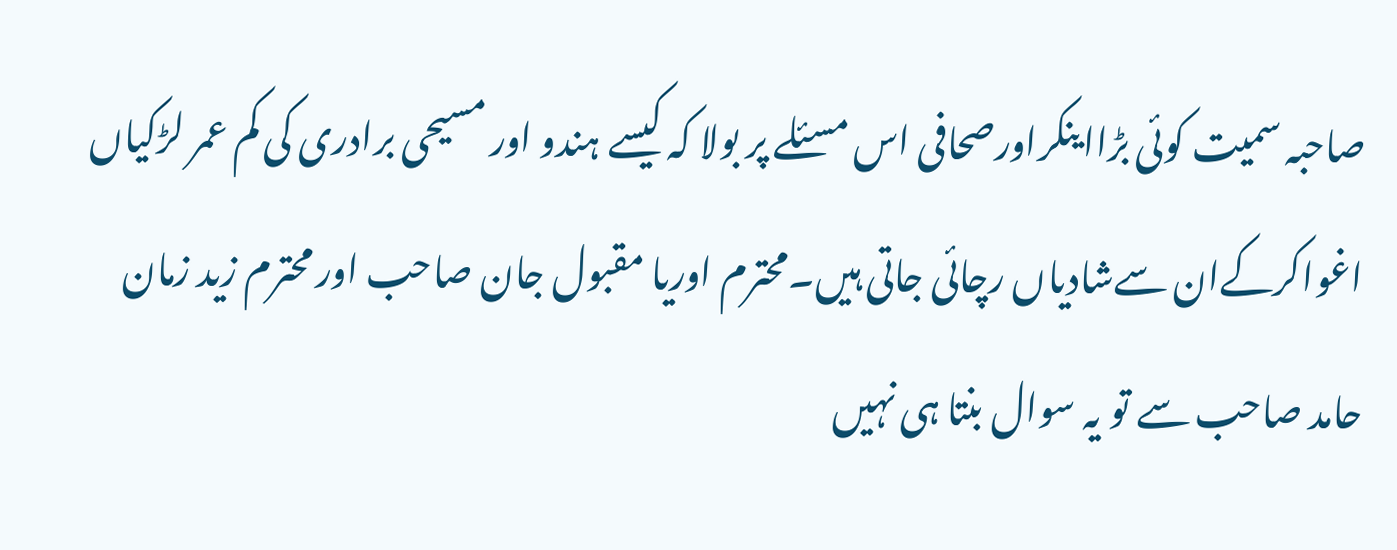صاحبہ سمیت کوئی بڑااینکراورصحافی اس مسئلے پر بولا کہ کیسے ہندو اور مسیحی برادری کی کم عمر لڑکیاں اغواکرکےان سےشادیاں رچائی جاتی ہیں۔محترم اوریا مقبول جان صاحب اور محترم زید زمان حامد صاحب سے تو یہ سوال بنتا ہی نہیں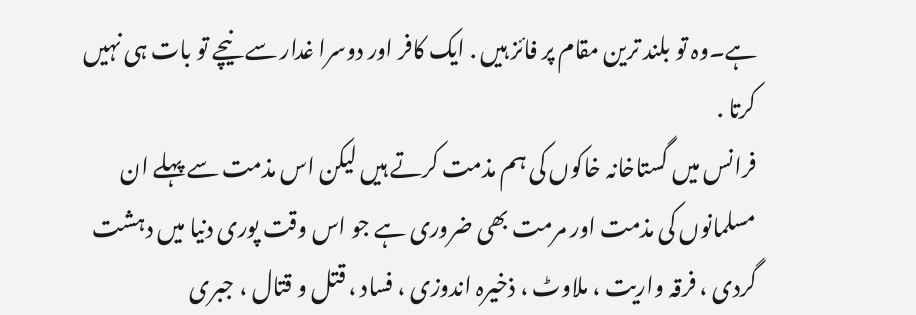ہے۔وہ تو بلند ترین مقام پر فائز ہیں . ایک کافر اور دوسرا غدار سے نیچے تو بات ہی نہیں کرتا .
فرانس میں گستاخانہ خاکوں کی ہم مذمت کرتے ہیں لیکن اس مذمت سے پہلے ان مسلمانوں کی مذمت اور مرمت بھی ضروری ہے جو اس وقت پوری دنیا میں دہشت گردی ، فرقہ واریت ، ملاوٹ ، ذخیرہ اندوزی ، فساد ، قتل و قتال ، جبری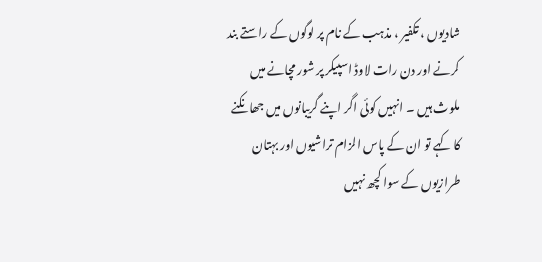شادیوں ، تکفیر ، مذہب کے نام پر لوگوں کے راستے بند کرنے اور دن رات لاوڈ اسپیکر پر شور مچانے میں ملوث ہیں ۔ انہیں کوئی اگر اپنے گریبانوں میں جھانکنے کا کہے تو ان کے پاس الزام تراشیوں اور بہتان طرازیوں کے سوا کچھ نہیں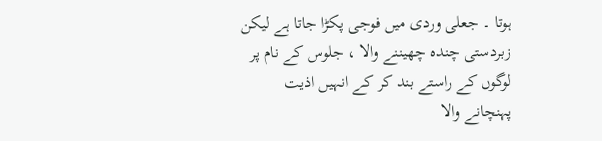ہوتا ۔ جعلی وردی میں فوجی پکڑا جاتا ہے لیکن زبردستی چندہ چھیننے والا ، جلوس کے نام پر لوگوں کے راستے بند کر کے انہیں اذیت پہنچانے والا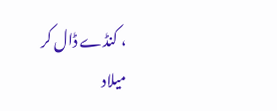، کنڈے ڈال کر میلاد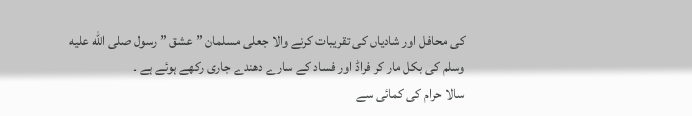کی محافل اور شادیاں کی تقریبات کرنے والا جعلی مسلمان ” عشق ” رسول صلى الله عليه وسلم کی بکل مار کر فراڈ اور فساد کے سارے دھندے جاری رکھے ہوئے ہے ۔
سالا حرام کی کمائی سے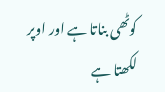کوٹھی بناتا ہے اور اوپر لکھتا ہے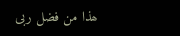ھذا من فضل ربی